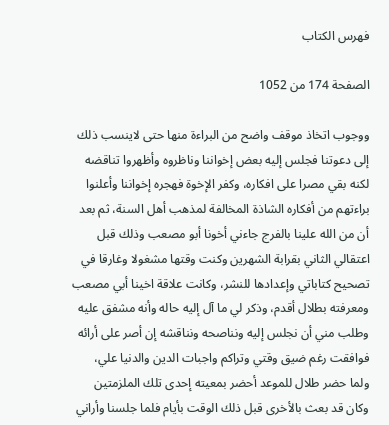فهرس الكتاب

الصفحة 174 من 1052

ووجوب اتخاذ موقف واضح من البراءة منها حتى لاينسب ذلك إلى دعوتنا فجلس إليه بعض إخواننا وناظروه وأظهروا تناقضه لكنه بقي مصرا على افكاره، وكفر الإخوة فهجره إخواننا وأعلنوا براءتهم من أفكاره الشاذة المخالفة لمذهب أهل السنة، ثم بعد أن من الله علينا بالفرج جاءني أخونا أبو مصعب وذلك قبل اعتقالي الثاني بقرابة الشهرين وكنت وقتها مشغولا وغارقا في تصحيح كتاباتي وإعدادها للنشر، وكانت علاقة اخينا أبي مصعب ومعرفته بطلال أقدم، وذكر لي ما آل إليه حاله وأنه مشفق عليه وطلب مني أن نجلس إليه ونناصحه ونناقشه إن أصر على أرائه فوافقت رغم ضيق وقتي وتراكم واجبات الدين والدنيا علي، ولما حضر طلال للموعد أحضر بمعيته إحدى تلك الملزمتين وكان قد بعث بالأخرى قبل ذلك الوقت بأيام فلما جلسنا وأراني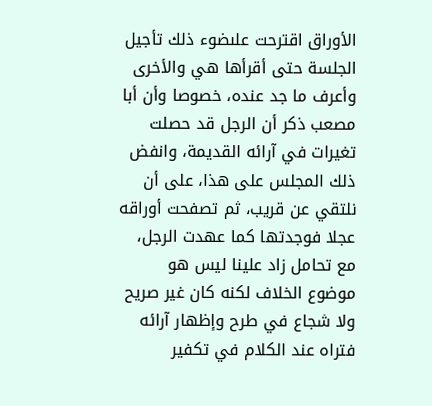الأوراق اقترحت علىضوء ذلك تأجيل الجلسة حتى أقرأها هي والأخرى وأعرف ما جد عنده، خصوصا وأن أبا مصعب ذكر أن الرجل قد حصلت تغيرات في آرائه القديمة، وانفض ذلك المجلس على هذا، على أن نلتقي عن قريب، ثم تصفحت أوراقه عجلا فوجدتها كما عهدت الرجل، مع تحامل زاد علينا ليس هو موضوع الخلاف لكنه كان غير صريح ولا شجاع في طرح وإظهار آرائه فتراه عند الكلام في تكفير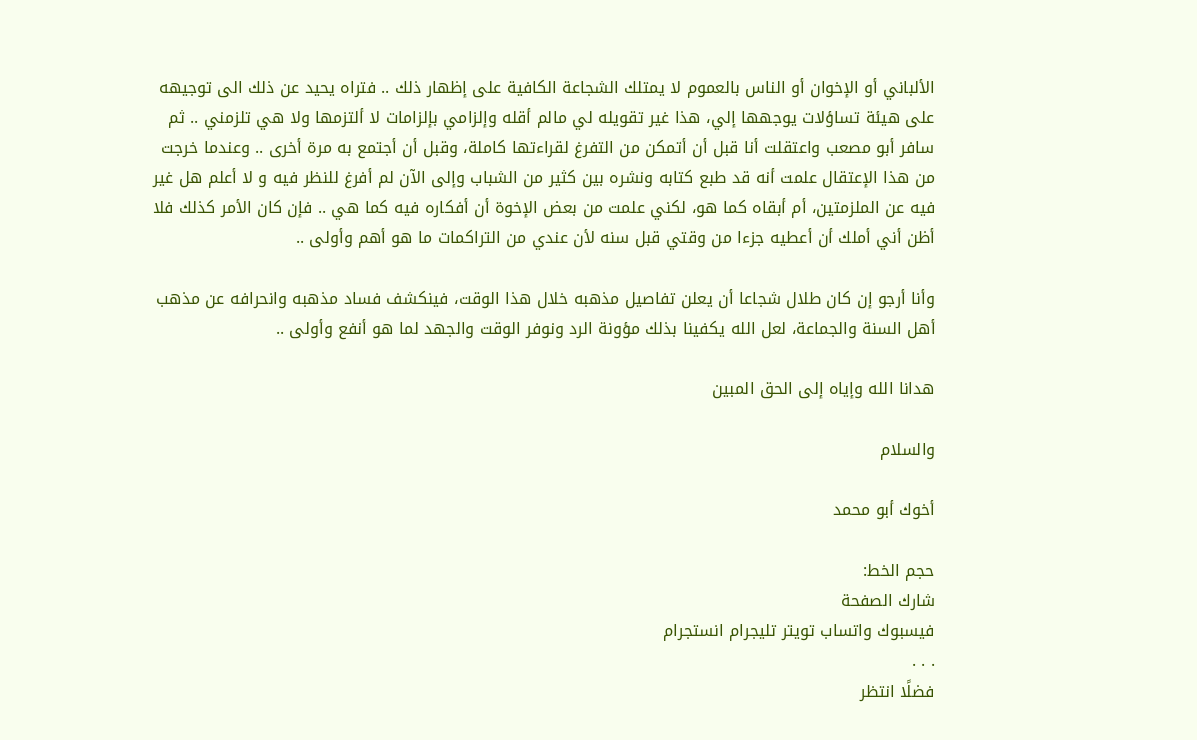الألباني أو الإخوان أو الناس بالعموم لا يمتلك الشجاعة الكافية على إظهار ذلك .. فتراه يحيد عن ذلك الى توجيهه على هيئة تساؤلات يوجهها إلي، هذا غير تقويله لي مالم أقله وإلزامي بإلزامات لا ألتزمها ولا هي تلزمني .. ثم سافر أبو مصعب واعتقلت أنا قبل أن أتمكن من التفرغ لقراءتها كاملة، وقبل أن أجتمع به مرة أخرى .. وعندما خرجت من هذا الإعتقال علمت أنه قد طبع كتابه ونشره بين كثير من الشباب وإلى الآن لم أفرغ للنظر فيه و لا أعلم هل غير فيه عن الملزمتين، أم أبقاه كما هو، لكني علمت من بعض الإخوة أن أفكاره فيه كما هي .. فإن كان الأمر كذلك فلا أظن أني أملك أن أعطيه جزءا من وقتي قبل سنه لأن عندي من التراكمات ما هو أهم وأولى ..

وأنا أرجو إن كان طلال شجاعا أن يعلن تفاصيل مذهبه خلال هذا الوقت، فينكشف فساد مذهبه وانحرافه عن مذهب أهل السنة والجماعة، لعل الله يكفينا بذلك مؤونة الرد ونوفر الوقت والجهد لما هو أنفع وأولى ..

هدانا الله وإياه إلى الحق المبين

والسلام

أخوك أبو محمد

حجم الخط:
شارك الصفحة
فيسبوك واتساب تويتر تليجرام انستجرام
. . .
فضلًا انتظر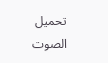تحميل الصوت